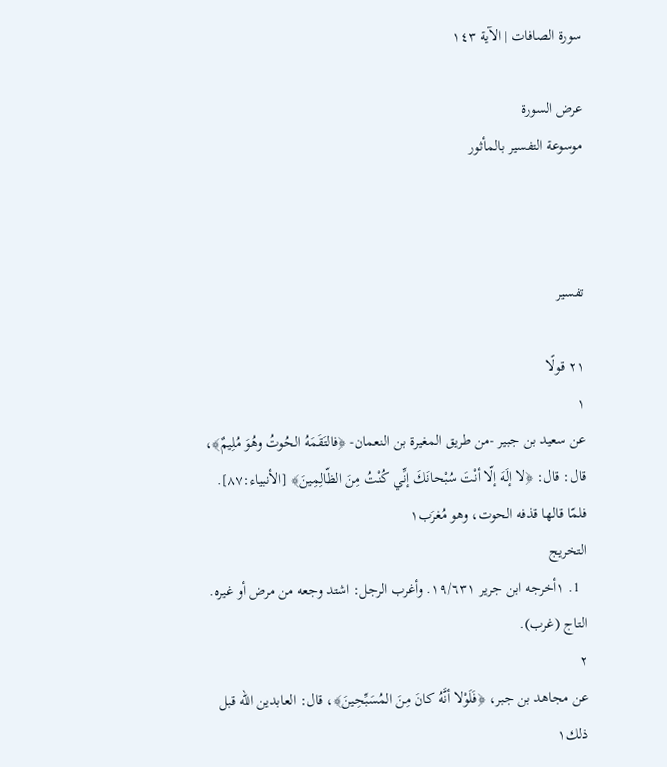سورة الصافات | الآية ١٤٣

عرض السورة
موسوعة التفسير بالمأثور



تفسير

٢١ قولًا
١
عن سعيد بن جبير -من طريق المغيرة بن النعمان- ﴿فالتَقَمَهُ الحُوتُ وهُوَ مُلِيمٌ﴾، قال: قال: ﴿لا إلَهَ إلّا أنْتَ سُبْحانَكَ إنِّي كُنْتُ مِنَ الظّالِمِينَ﴾ [الأنبياء:٨٧]. فلمّا قالها قذفه الحوت، وهو مُغرَب١
التخريج
  1. ١أخرجه ابن جرير ١٩/٦٣١. وأغرب الرجل: اشتد وجعه من مرض أو غيره. التاج (غرب).
٢
عن مجاهد بن جبر، ﴿فَلَوْلا أنَّهُ كانَ مِنَ المُسَبِّحِينَ﴾، قال: العابدين الله قبل ذلك١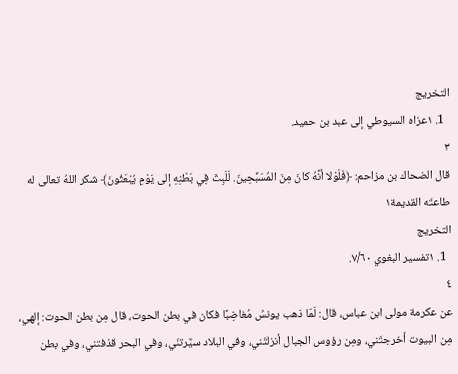التخريج
  1. ١عزاه السيوطي إلى عبد بن حميد.
٣
قال الضحاك بن مزاحم: ﴿فَلَوْلا أنَّهُ كانَ مِنَ المُسَبِّحِينَ. لَلَبِثَ فِي بَطْنِهِ إلى يَوْمِ يُبْعَثُونَ﴾ شكر اللهُ تعالى له طاعتَه القديمة١
التخريج
  1. ١تفسير البغوي ٧/٦٠.
٤
عن عكرمة مولى ابن عباس، قال: لَمّا ذهب يونسُ مُغاضِبًا فكان في بطن الحوت، قال مِن بطن الحوت: إلهي، مِن البيوت أخرجتَني، ومِن رؤوس الجبال أنزلتَني، وفي البلاد سيَّرتنَي، وفي البحر قذفتني، وفي بطن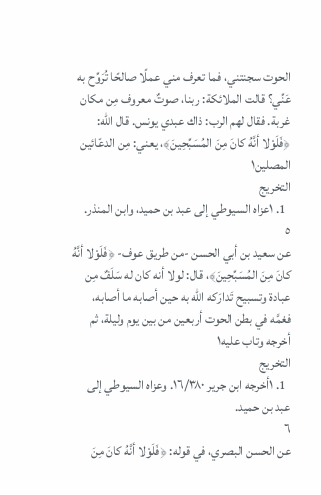الحوت سجنتني، فما تعرف مني عملًا صالحًا تُرَوِّح به عَنِّي؟ قالت الملائكة: ربنا، صوتٌ معروف مِن مكان غربة. فقال لهم الرب: ذاك عبدي يونس. قال الله: ﴿فَلَوْلا أنَّهُ كانَ مِنَ المُسَبِّحِينَ﴾، يعني: مِن الدعّائين المصلين١
التخريج
  1. ١عزاه السيوطي إلى عبد بن حميد، وابن المنذر.
٥
عن سعيد بن أبي الحسن -من طريق عوف- ﴿فَلَوْلا أنَّهُ كانَ مِنَ المُسَبِّحِينَ﴾، قال: لولا أنه كان له سَلَفٌ مِن عبادة وتسبيح تَدارَكه الله به حين أصابه ما أصابه، فغمَّه في بطن الحوت أربعين من بين يوم وليلة، ثم أخرجه وتاب عليه١
التخريج
  1. ١أخرجه ابن جرير ١٦/٣٨٠. وعزاه السيوطي إلى عبد بن حميد.
٦
عن الحسن البصري، في قوله: ﴿فَلَوْلا أنَّهُ كانَ مِنَ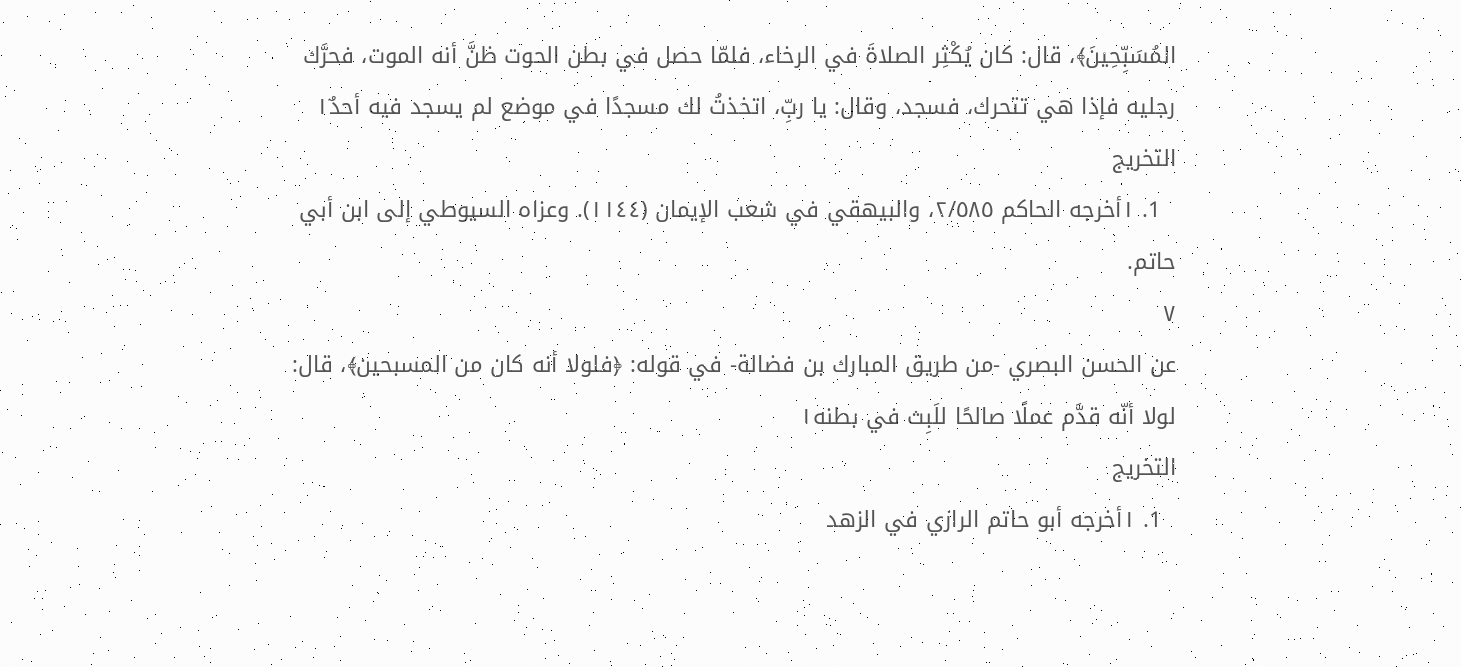المُسَبِّحِينَ﴾، قال: كان يُكْثِر الصلاةَ في الرخاء، فلمّا حصل في بطن الحوت ظنَّ أنه الموت، فحرَّك رجليه فإذا هي تتحرك، فسجد، وقال: يا ربِّ، اتخذتُ لك مسجدًا في موضع لم يسجد فيه أحدٌ١
التخريج
  1. ١أخرجه الحاكم ٢/٥٨٥، والبيهقي في شعب الإيمان (١١٤٤). وعزاه السيوطي إلى ابن أبي حاتم.
٧
عن الحسن البصري -من طريق المبارك بن فضالة- في قوله: ﴿فلولا أنه كان من المسبحين﴾، قال: لولا أنّه قدَّم عملًا صالحًا للَبِث في بطنه١
التخريج
  1. ١أخرجه أبو حاتم الرازي في الزهد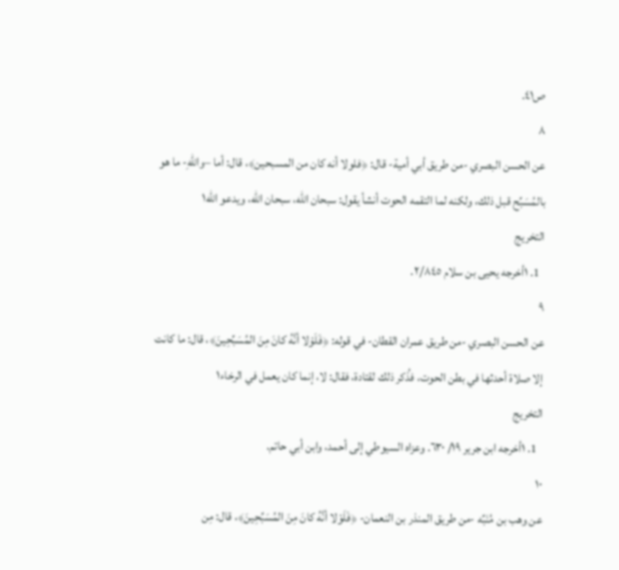ص٤١.
٨
عن الحسن البصري -من طريق أبي أمية- قال: ﴿فلولا أنه كان من المسبحين﴾، قال: أما –واللهِ- ما هو بالمُسَبِّح قبل ذلك، ولكنه لما التقمه الحوت أنشأ يقول: سبحان الله، سبحان الله، ويدعو الله١
التخريج
  1. ١أخرجه يحيى بن سلام ٢/٨٤٥.
٩
عن الحسن البصري -من طريق عمران القطان- في قوله: ﴿فَلَوْلا أنَّهُ كانَ مِنَ المُسَبِّحِينَ﴾، قال: ما كانت إلا صلاة أحدثها في بطن الحوت، فذُكر ذلك لقتادة، فقال: لا، إنما كان يعمل في الرخاء١
التخريج
  1. ١أخرجه ابن جرير ١٩/ ٦٣٠. وعزاه السيوطي إلى أحمد، وابن أبي حاتم.
١٠
عن وهب بن مُنَبِّه -من طريق المنذر بن النعمان- ﴿فَلَوْلا أنَّهُ كانَ مِنَ المُسَبِّحِينَ﴾، قال: مِن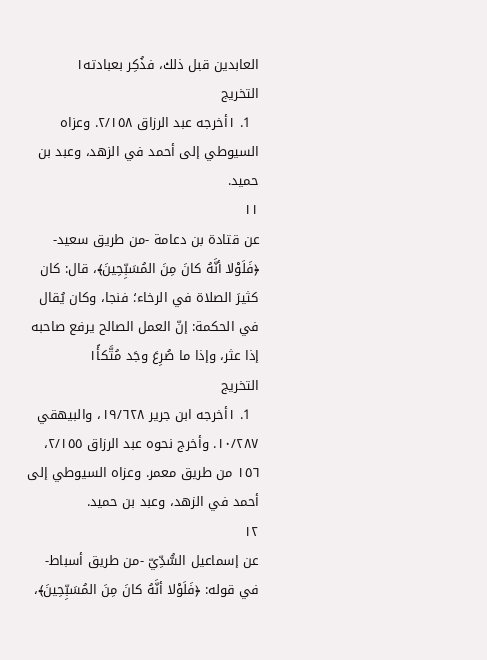العابدين قبل ذلك، فذُكِر بعبادته١
التخريج
  1. ١أخرجه عبد الرزاق ٢/١٥٨. وعزاه السيوطي إلى أحمد في الزهد، وعبد بن حميد.
١١
عن قتادة بن دعامة -من طريق سعيد- ﴿فَلَوْلا أنَّهُ كانَ مِنَ المُسَبِّحِينَ﴾، قال: كان كثيرَ الصلاة في الرخاء؛ فنجا، وكان يُقال في الحكمة: إنّ العمل الصالح يرفع صاحبه إذا عثر، وإذا ما صُرِعَ وجَد مُتَّكأً١
التخريج
  1. ١أخرجه ابن جرير ١٩/٦٢٨، والبيهقي ١٠/٢٨٧. وأخرج نحوه عبد الرزاق ٢/١٥٥، ١٥٦ من طريق معمر. وعزاه السيوطي إلى أحمد في الزهد، وعبد بن حميد.
١٢
عن إسماعيل السُّدِّيّ -من طريق أسباط- في قوله: ﴿فَلَوْلا أنَّهُ كانَ مِنَ المُسَبِّحِينَ﴾،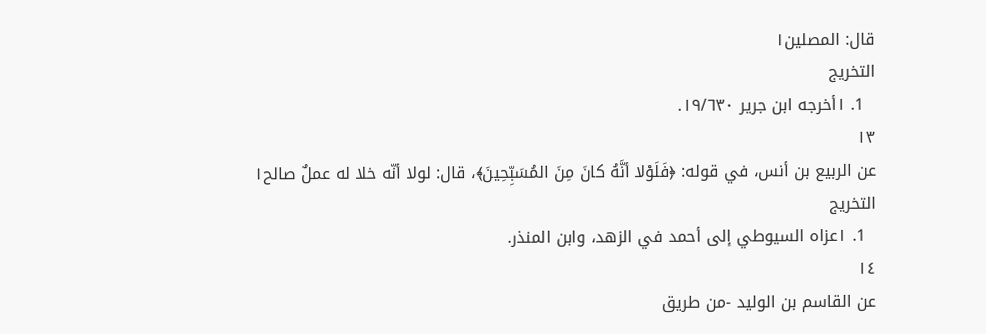قال: المصلين١
التخريج
  1. ١أخرجه ابن جرير ١٩/٦٣٠.
١٣
عن الربيع بن أنس، في قوله: ﴿فَلَوْلا أنَّهُ كانَ مِنَ المُسَبِّحِينَ﴾، قال: لولا أنّه خلا له عملٌ صالح١
التخريج
  1. ١عزاه السيوطي إلى أحمد في الزهد، وابن المنذر.
١٤
عن القاسم بن الوليد -من طريق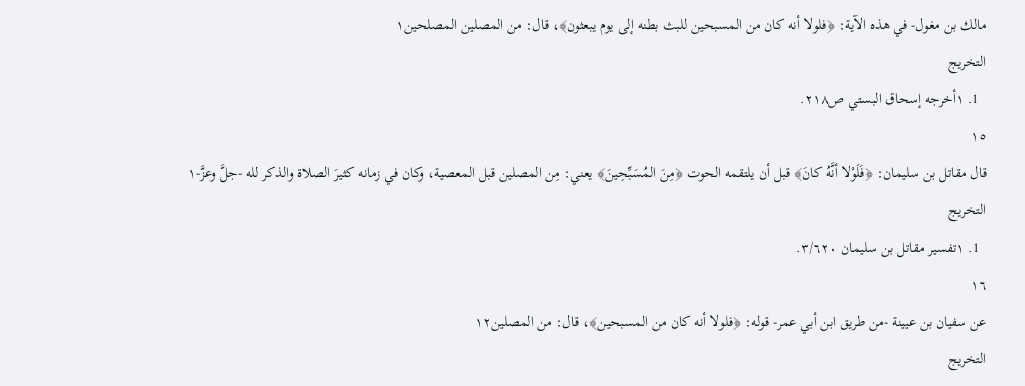مالك بن مغول- في هذه الآية: ﴿فلولا أنه كان من المسبحين للبث بطنه إلى يوم يبعثون﴾، قال: من المصلين المصلحين١
التخريج
  1. ١أخرجه إسحاق البستي ص٢١٨.
١٥
قال مقاتل بن سليمان: ﴿فَلَوْلا أنَّهُ كانَ﴾ قبل أن يلتقمه الحوت ﴿مِنَ المُسَبِّحِينَ﴾ يعني: مِن المصلين قبل المعصية، وكان في زمانه كثيرَ الصلاة والذكر لله -جلَّ وعزَّ-١
التخريج
  1. ١تفسير مقاتل بن سليمان ٣/٦٢٠.
١٦
عن سفيان بن عيينة -من طريق ابن أبي عمر- قوله: ﴿فلولا أنه كان من المسبحين﴾، قال: من المصلين١٢
التخريج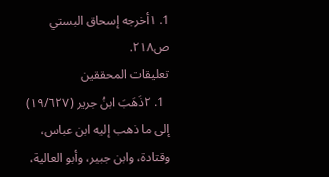1. ١أخرجه إسحاق البستي ص٢١٨.
تعليقات المحققين
  1. ٢ذَهَبَ ابنُ جرير (١٩/٦٢٧) إلى ما ذهب إليه ابن عباس، وقتادة، وابن جبير، وأبو العالية،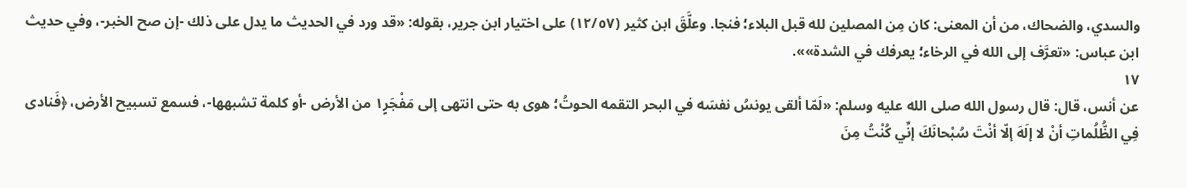والسدي، والضحاك، من أن المعنى: كان مِن المصلين لله قبل البلاء؛ فنجا. وعلَّقَ ابن كثير (١٢/٥٧) على اختيار ابن جرير، بقوله: «قد ورد في الحديث ما يدل على ذلك -إن صح الخبر-، وفي حديث ابن عباس: «تعرَّف إلى الله في الرخاء؛ يعرفك في الشدة»».
١٧
عن أنس، قال: قال رسول الله صلى الله عليه وسلم: «لَمّا ألقى يونسُ نفسَه في البحر التقمه الحوتُ؛ هوى به حتى انتهى إلى مَفْجَرٍ١ من الأرض -أو كلمة تشبهها-، فسمع تسبيح الأرض، ﴿فَنادى فِي الظُّلُماتِ أنْ لا إلَهَ إلّا أنْتَ سُبْحانَكَ إنِّي كُنْتُ مِنَ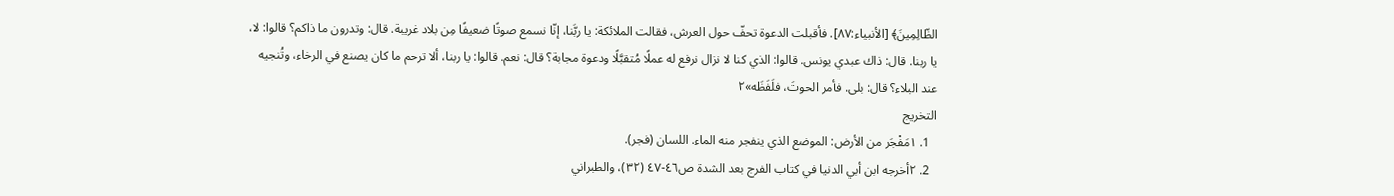الظّالِمِينَ﴾ [الأنبياء:٨٧]. فأقبلت الدعوة تحفّ حول العرش، فقالت الملائكة: يا ربَّنا، إنّا نسمع صوتًا ضعيفًا مِن بلاد غريبة. قال: وتدرون ما ذاكم؟ قالوا: لا، يا ربنا. قال: ذاك عبدي يونس. قالوا: الذي كنا لا نزال نرفع له عملًا مُتقبَّلًا ودعوة مجابة؟ قال: نعم. قالوا: يا ربنا، ألا ترحم ما كان يصنع في الرخاء، وتُنجيه عند البلاء؟ قال: بلى. فأمر الحوتَ، فلَفَظَه»٢
التخريج
  1. ١مَفْجَر من الأرض: الموضع الذي ينفجر منه الماء. اللسان (فجر).
  2. ٢أخرجه ابن أبي الدنيا في كتاب الفرج بعد الشدة ص٤٦-٤٧ (٣٢)، والطبراني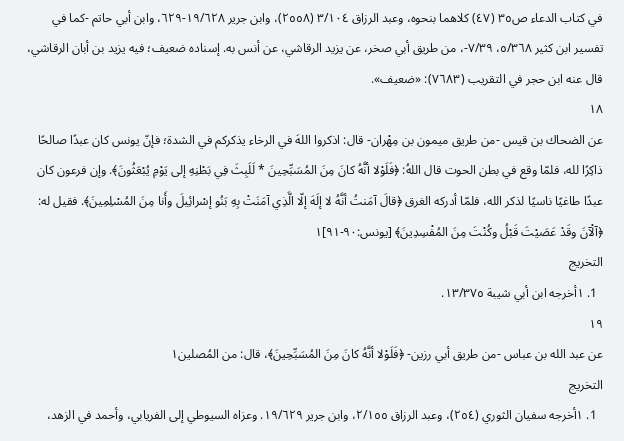في كتاب الدعاء ص٣٥ (٤٧) كلاهما بنحوه، وعبد الرزاق ٣/١٠٤ (٢٥٥٨)، وابن جرير ١٩/٦٢٨-٦٢٩، وابن أبي حاتم -كما في تفسير ابن كثير ٥/٣٦٨، ٧/٣٩-، من طريق أبي صخر، عن يزيد الرقاشي، عن أنس به. إسناده ضعيف؛ فيه يزيد بن أبان الرقاشي، قال عنه ابن حجر في التقريب (٧٦٨٣): «ضعيف».
١٨
عن الضحاك بن قيس -من طريق ميمون بن مِهْران- قال: اذكروا اللهَ في الرخاء يذكركم في الشدة؛ فإنّ يونس كان عبدًا صالحًا ذاكِرًا لله، فلمّا وقع في بطن الحوت قال اللهُ: ﴿فَلَوْلا أنَّهُ كانَ مِنَ المُسَبِّحِينَ * لَلَبِثَ فِي بَطْنِهِ إلى يَوْمِ يُبْعَثُونَ﴾. وإن فرعون كان عبدًا طاغيًا ناسيًا لذكر الله، فلمّا أدركه الغرق ﴿قالَ آمَنتُ أنَّهُ لا إلَهَ إلّا الَّذِي آمَنَتْ بِهِ بَنُو إسْرائِيلَ وأَنا مِنَ المُسْلِمِينَ﴾. فقيل له: ﴿آلْآنَ وقَدْ عَصَيْتَ قَبْلُ وكُنْتَ مِنَ المُفْسِدِينَ﴾ [يونس:٩٠-٩١]١
التخريج
  1. ١أخرجه ابن أبي شيبة ١٣/٣٧٥.
١٩
عن عبد الله بن عباس -من طريق أبي رزين- ﴿فَلَوْلا أنَّهُ كانَ مِنَ المُسَبِّحِينَ﴾، قال: من المُصلين١
التخريج
  1. ١أخرجه سفيان الثوري (٢٥٤)، وعبد الرزاق ٢/١٥٥، وابن جرير ١٩/٦٢٩. وعزاه السيوطي إلى الفريابي، وأحمد في الزهد،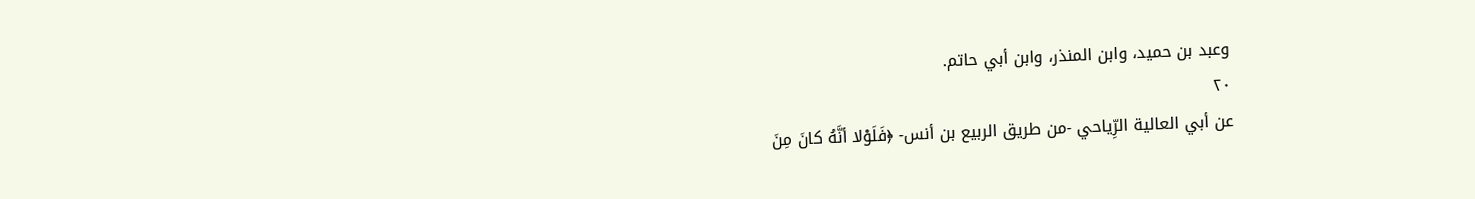وعبد بن حميد، وابن المنذر، وابن أبي حاتم.
٢٠
عن أبي العالية الرِّياحي -من طريق الربيع بن أنس- ﴿فَلَوْلا أنَّهُ كانَ مِنَ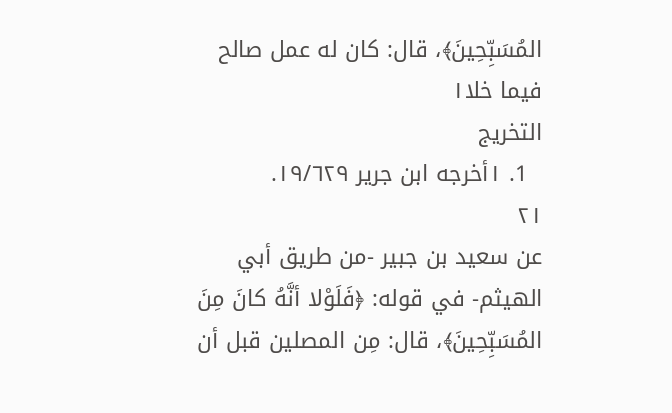المُسَبِّحِينَ﴾، قال: كان له عمل صالح فيما خلا١
التخريج
  1. ١أخرجه ابن جرير ١٩/٦٢٩.
٢١
عن سعيد بن جبير -من طريق أبي الهيثم- في قوله: ﴿فَلَوْلا أنَّهُ كانَ مِنَ المُسَبِّحِينَ﴾، قال: مِن المصلين قبل أن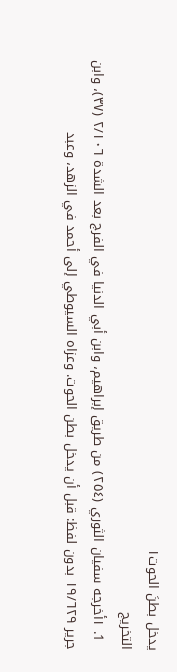يدخل بطنَ الحوت١
التخريج
  1. ١أخرجه سفيان الثوري (٢٥٤) من طريق إبراهيم، وابن أبي الدنيا في الفرج بعد الشدة ٢/١٠٦ (٣٧)، وابن جرير ١٩/٦٢٩ بدون لفظ: قبل أن يدخل بطن الحوت. وعزاه السيوطي إلى أحمد في الزهد، وعبد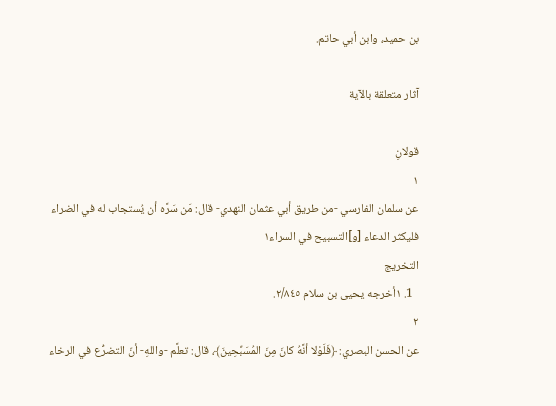بن حميد، وابن أبي حاتم.

آثار متعلقة بالآية

قولانِ
١
عن سلمان الفارسي -من طريق أبي عثمان النهدي- قال: مَن سَرَّه أن يُستجاب له في الضراء فليكثر الدعاء [و]التسبيح في السراء١
التخريج
  1. ١أخرجه يحيى بن سلام ٢/٨٤٥.
٢
عن الحسن البصري: ﴿فَلَوْلا أنَّهُ كانَ مِنَ المُسَبِّحِينَ﴾، قال: تعلَّم -واللهِ- أنّ التضرُّع في الرخاء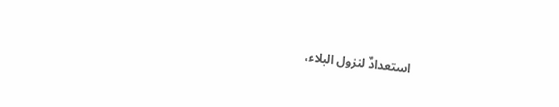استعدادٌ لنزول البلاء،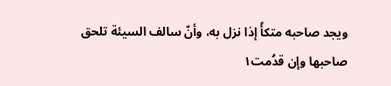ويجد صاحبه متكأً إذا نزل به، وأنّ سالف السيئة تلحق صاحبها وإن قدُمت١